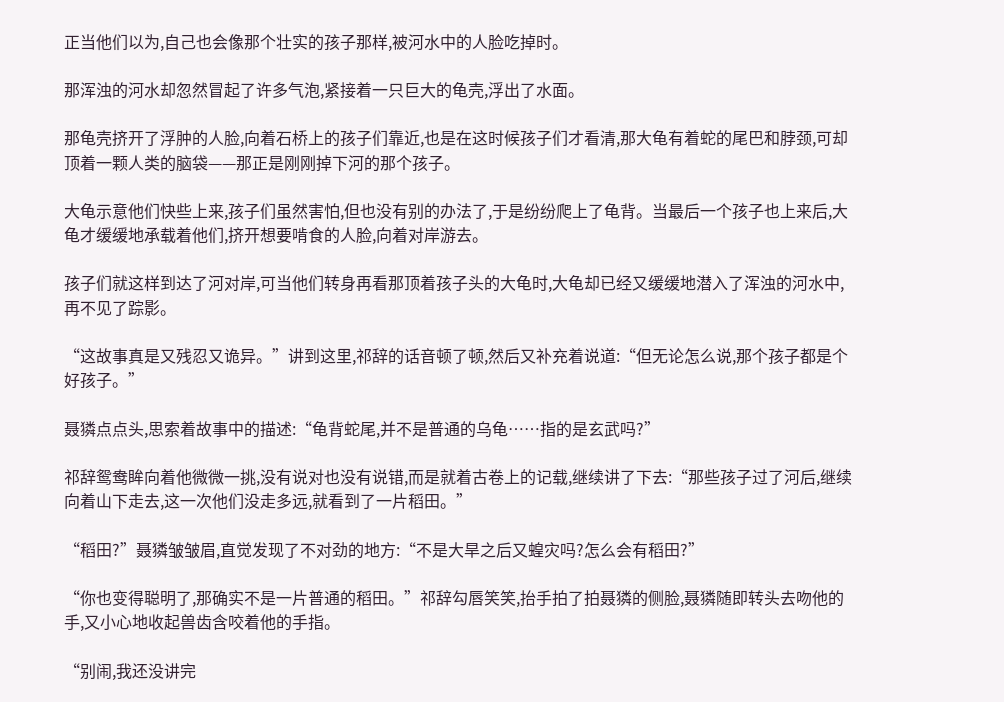正当他们以为,自己也会像那个壮实的孩子那样,被河水中的人脸吃掉时。

那浑浊的河水却忽然冒起了许多气泡,紧接着一只巨大的龟壳,浮出了水面。

那龟壳挤开了浮肿的人脸,向着石桥上的孩子们靠近,也是在这时候孩子们才看清,那大龟有着蛇的尾巴和脖颈,可却顶着一颗人类的脑袋——那正是刚刚掉下河的那个孩子。

大龟示意他们快些上来,孩子们虽然害怕,但也没有别的办法了,于是纷纷爬上了龟背。当最后一个孩子也上来后,大龟才缓缓地承载着他们,挤开想要啃食的人脸,向着对岸游去。

孩子们就这样到达了河对岸,可当他们转身再看那顶着孩子头的大龟时,大龟却已经又缓缓地潜入了浑浊的河水中,再不见了踪影。

“这故事真是又残忍又诡异。”讲到这里,祁辞的话音顿了顿,然后又补充着说道:“但无论怎么说,那个孩子都是个好孩子。”

聂獜点点头,思索着故事中的描述:“龟背蛇尾,并不是普通的乌龟……指的是玄武吗?”

祁辞鸳鸯眸向着他微微一挑,没有说对也没有说错,而是就着古卷上的记载,继续讲了下去:“那些孩子过了河后,继续向着山下走去,这一次他们没走多远,就看到了一片稻田。”

“稻田?”聂獜皱皱眉,直觉发现了不对劲的地方:“不是大旱之后又蝗灾吗?怎么会有稻田?”

“你也变得聪明了,那确实不是一片普通的稻田。”祁辞勾唇笑笑,抬手拍了拍聂獜的侧脸,聂獜随即转头去吻他的手,又小心地收起兽齿含咬着他的手指。

“别闹,我还没讲完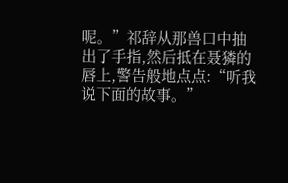呢。”祁辞从那兽口中抽出了手指,然后抵在聂獜的唇上,警告般地点点:“听我说下面的故事。”